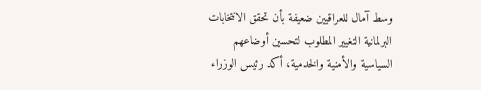وسط آمال للعراقيين ضعيفة بأن تحقق الانتخابات البرلمانية التغيير المطلوب لتحسين أوضاعهم السياسية والأمنية والخدمية، أكد رئيس الوزراء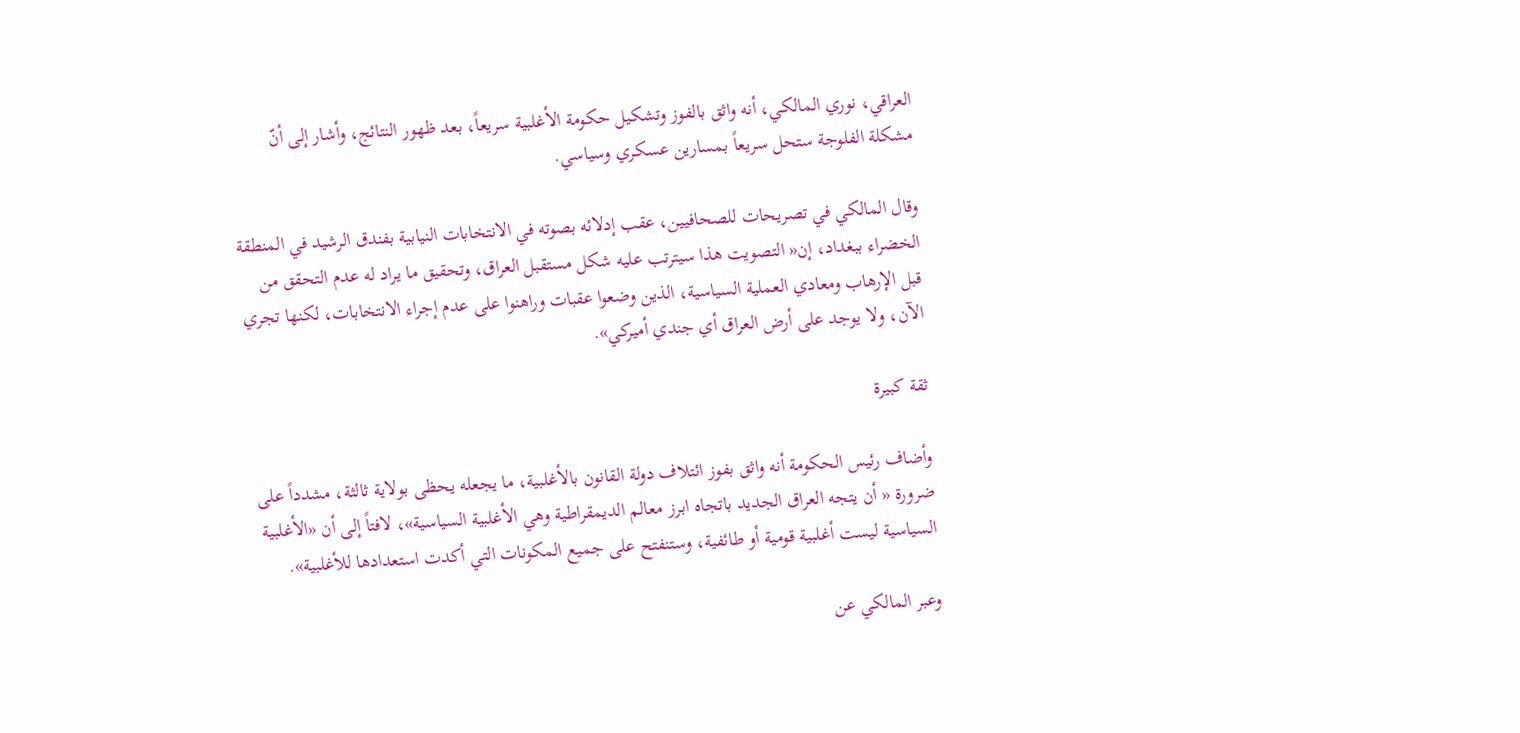العراقي، نوري المالكي، أنه واثق بالفوز وتشكيل حكومة الأغلبية سريعاً، بعد ظهور النتائج، وأشار إلى أنّ مشكلة الفلوجة ستحل سريعاً بمسارين عسكري وسياسي.

وقال المالكي في تصريحات للصحافيين، عقب إدلائه بصوته في الانتخابات النيابية بفندق الرشيد في المنطقة الخضراء ببغداد، إن« التصويت هذا سيترتب عليه شكل مستقبل العراق، وتحقيق ما يراد له عدم التحقق من قبل الإرهاب ومعادي العملية السياسية، الذين وضعوا عقبات وراهنوا على عدم إجراء الانتخابات، لكنها تجري الآن، ولا يوجد على أرض العراق أي جندي أميركي».

ثقة كبيرة

وأضاف رئيس الحكومة أنه واثق بفوز ائتلاف دولة القانون بالأغلبية، ما يجعله يحظى بولاية ثالثة، مشدداً على ضرورة « أن يتجه العراق الجديد باتجاه ابرز معالم الديمقراطية وهي الأغلبية السياسية»، لافتاً إلى أن «الأغلبية السياسية ليست أغلبية قومية أو طائفية، وستنفتح على جميع المكونات التي أكدت استعدادها للأغلبية».

وعبر المالكي عن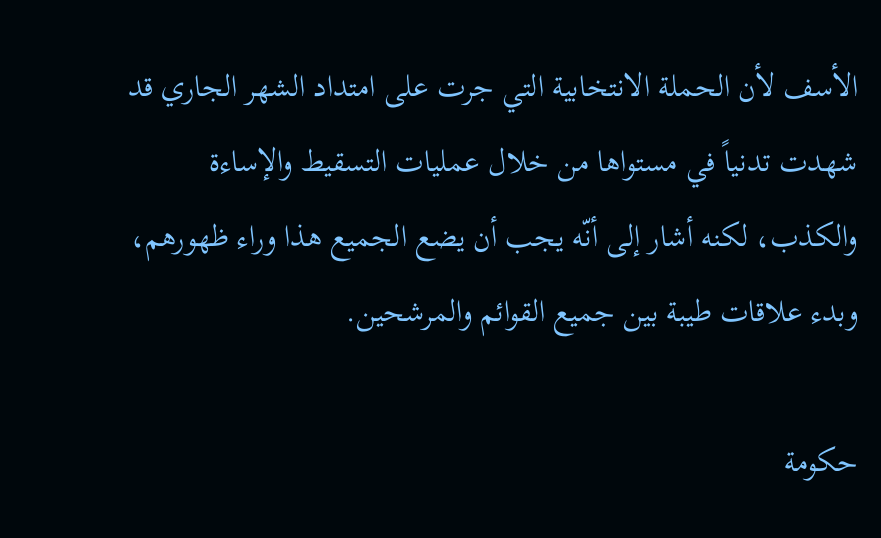الأسف لأن الحملة الانتخابية التي جرت على امتداد الشهر الجاري قد شهدت تدنياً في مستواها من خلال عمليات التسقيط والإساءة والكذب، لكنه أشار إلى أنّه يجب أن يضع الجميع هذا وراء ظهورهم، وبدء علاقات طيبة بين جميع القوائم والمرشحين.

حكومة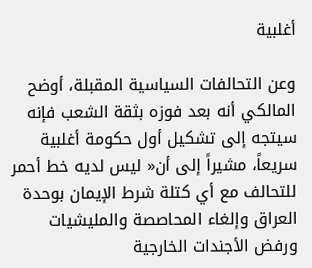أغلبية

وعن التحالفات السياسية المقبلة، أوضح المالكي أنه بعد فوزه بثقة الشعب فإنه سيتجه إلى تشكيل أول حكومة أغلبية سريعاً، مشيراً إلى أن« ليس لديه خط أحمر للتحالف مع أي كتلة شرط الإيمان بوحدة العراق وإلغاء المحاصصة والمليشيات ورفض الأجندات الخارجية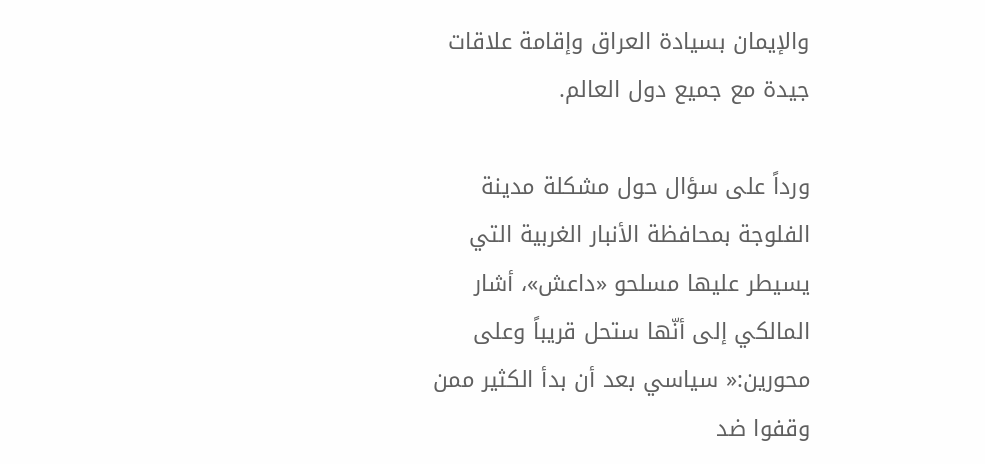والإيمان بسيادة العراق وإقامة علاقات جيدة مع جميع دول العالم.

ورداً على سؤال حول مشكلة مدينة الفلوجة بمحافظة الأنبار الغربية التي يسيطر عليها مسلحو «داعش»، أشار المالكي إلى أنّها ستحل قريباً وعلى محورين:« سياسي بعد أن بدأ الكثير ممن وقفوا ضد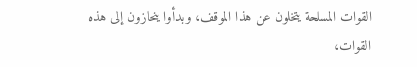القوات المسلحة يتخلون عن هذا الموقف، وبدأوا ينحازون إلى هذه القوات،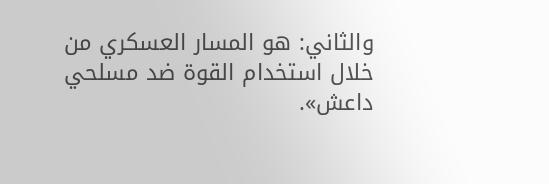والثاني: هو المسار العسكري من خلال استخدام القوة ضد مسلحي داعش».